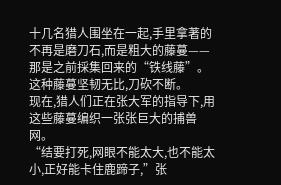十几名猎人围坐在一起,手里拿著的不再是磨刀石,而是粗大的藤蔓——那是之前採集回来的“铁线藤”。
这种藤蔓坚韧无比,刀砍不断。
现在,猎人们正在张大军的指导下,用这些藤蔓编织一张张巨大的捕兽网。
“结要打死,网眼不能太大,也不能太小,正好能卡住鹿蹄子,”张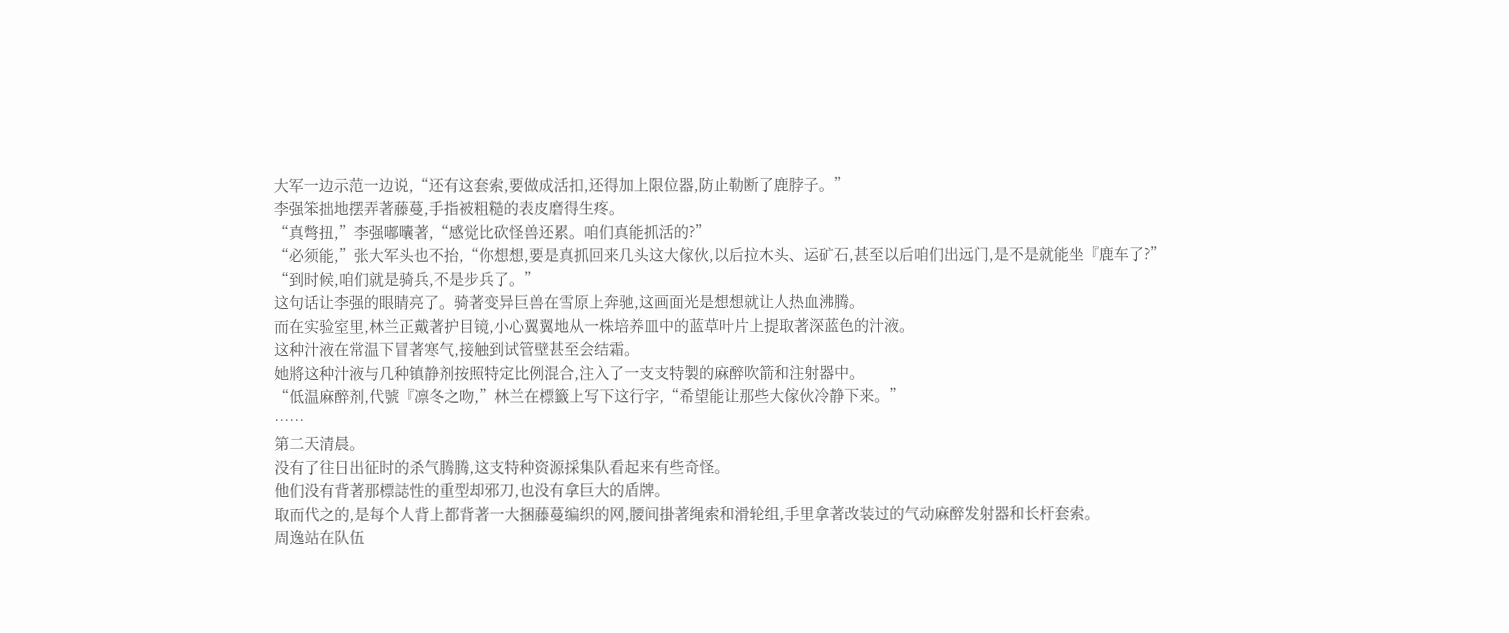大军一边示范一边说,“还有这套索,要做成活扣,还得加上限位器,防止勒断了鹿脖子。”
李强笨拙地摆弄著藤蔓,手指被粗糙的表皮磨得生疼。
“真彆扭,”李强嘟囔著,“感觉比砍怪兽还累。咱们真能抓活的?”
“必须能,”张大军头也不抬,“你想想,要是真抓回来几头这大傢伙,以后拉木头、运矿石,甚至以后咱们出远门,是不是就能坐『鹿车了?”
“到时候,咱们就是骑兵,不是步兵了。”
这句话让李强的眼睛亮了。骑著变异巨兽在雪原上奔驰,这画面光是想想就让人热血沸腾。
而在实验室里,林兰正戴著护目镜,小心翼翼地从一株培养皿中的蓝草叶片上提取著深蓝色的汁液。
这种汁液在常温下冒著寒气,接触到试管壁甚至会结霜。
她將这种汁液与几种镇静剂按照特定比例混合,注入了一支支特製的麻醉吹箭和注射器中。
“低温麻醉剂,代號『凛冬之吻,”林兰在標籤上写下这行字,“希望能让那些大傢伙冷静下来。”
……
第二天清晨。
没有了往日出征时的杀气腾腾,这支特种资源採集队看起来有些奇怪。
他们没有背著那標誌性的重型却邪刀,也没有拿巨大的盾牌。
取而代之的,是每个人背上都背著一大捆藤蔓编织的网,腰间掛著绳索和滑轮组,手里拿著改装过的气动麻醉发射器和长杆套索。
周逸站在队伍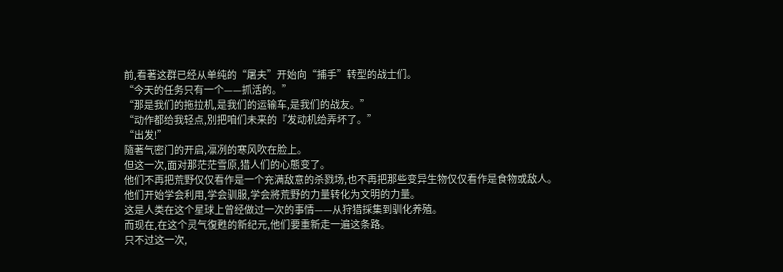前,看著这群已经从单纯的“屠夫”开始向“捕手”转型的战士们。
“今天的任务只有一个——抓活的。”
“那是我们的拖拉机,是我们的运输车,是我们的战友。”
“动作都给我轻点,別把咱们未来的『发动机给弄坏了。”
“出发!”
隨著气密门的开启,凛冽的寒风吹在脸上。
但这一次,面对那茫茫雪原,猎人们的心態变了。
他们不再把荒野仅仅看作是一个充满敌意的杀戮场,也不再把那些变异生物仅仅看作是食物或敌人。
他们开始学会利用,学会驯服,学会將荒野的力量转化为文明的力量。
这是人类在这个星球上曾经做过一次的事情——从狩猎採集到驯化养殖。
而现在,在这个灵气復甦的新纪元,他们要重新走一遍这条路。
只不过这一次,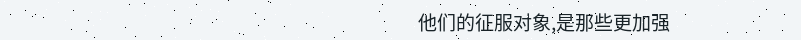他们的征服对象,是那些更加强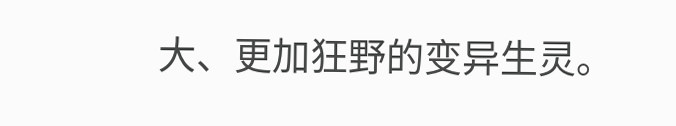大、更加狂野的变异生灵。